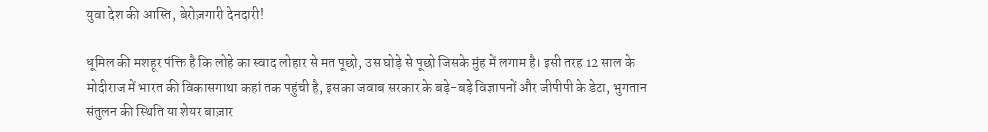युवा देश की आस्ति, बेरोज़गारी देनदारी!

धूमिल की मशहूर पंक्ति है कि लोहे का स्वाद लोहार से मत पूछो, उस घोड़े से पूछो जिसके मुंह में लगाम है। इसी तरह 12 साल के मोदीराज में भारत की विकासगाथा कहां तक पहुंची है, इसका जवाब सरकार के बड़े-बड़े विज्ञापनों और जीपीपी के डेटा, भुगतान संतुलन की स्थिति या शेयर बाज़ार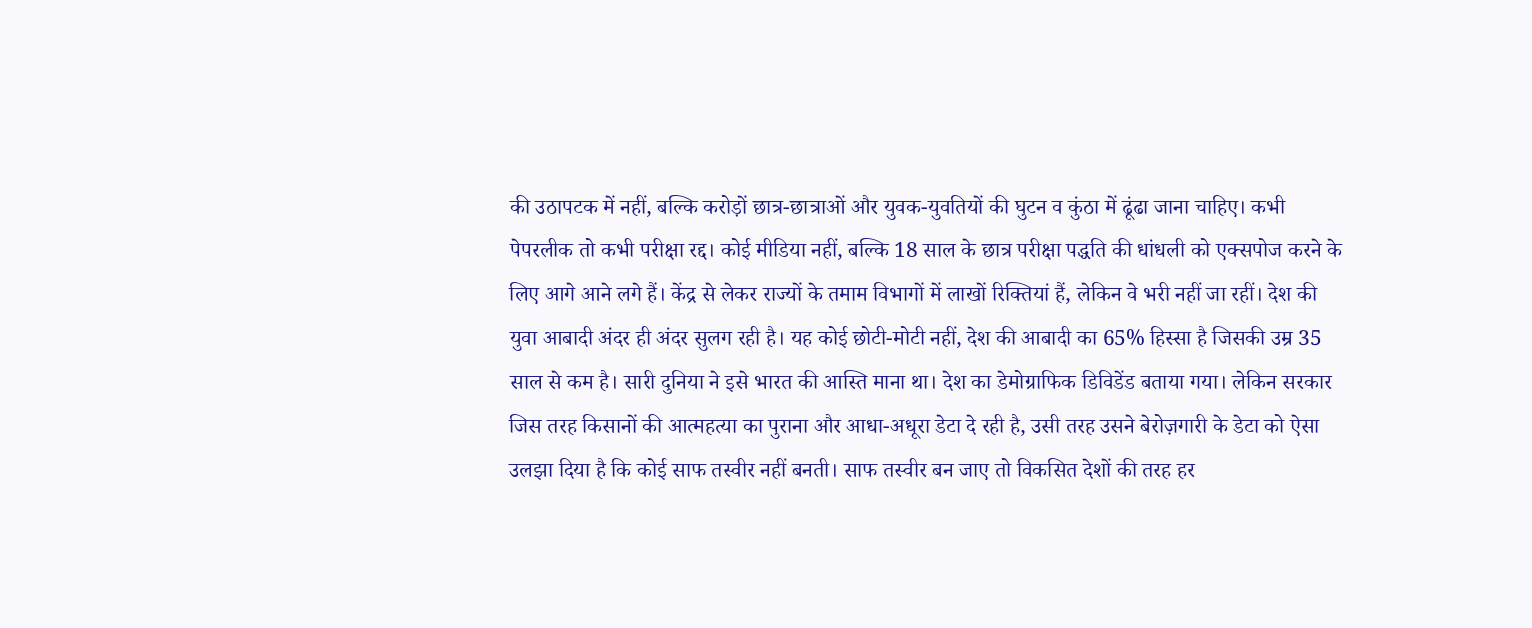की उठापटक में नहीं, बल्कि करोड़ों छात्र-छात्राओं और युवक-युवतियों की घुटन व कुंठा में ढूंढा जाना चाहिए। कभी पेपरलीक तो कभी परीक्षा रद्द। कोई मीडिया नहीं, बल्कि 18 साल के छात्र परीक्षा पद्धति की धांधली को एक्सपोज करने के लिए आगे आने लगे हैं। केंद्र से लेकर राज्यों के तमाम विभागों में लाखों रिक्तियां हैं, लेकिन वे भरी नहीं जा रहीं। देश की युवा आबादी अंदर ही अंदर सुलग रही है। यह कोई छोटी-मोटी नहीं, देश की आबादी का 65% हिस्सा है जिसकी उम्र 35 साल से कम है। सारी दुनिया ने इसे भारत की आस्ति माना था। देश का डेमोग्राफिक डिविडेंड बताया गया। लेकिन सरकार जिस तरह किसानों की आत्महत्या का पुराना और आधा-अधूरा डेटा दे रही है, उसी तरह उसने बेरोज़गारी के डेटा को ऐसा उलझा दिया है कि कोई साफ तस्वीर नहीं बनती। साफ तस्वीर बन जाए तो विकसित देशों की तरह हर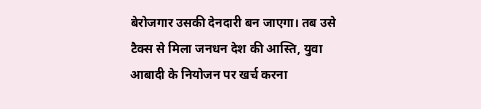बेरोजगार उसकी देनदारी बन जाएगा। तब उसे टैक्स से मिला जनधन देश की आस्ति, युवा आबादी के नियोजन पर खर्च करना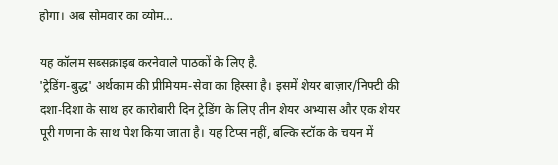होगा। अब सोमवार का व्योम…

यह कॉलम सब्सक्राइब करनेवाले पाठकों के लिए है.
'ट्रेडिंग-बुद्ध' अर्थकाम की प्रीमियम-सेवा का हिस्सा है। इसमें शेयर बाज़ार/निफ्टी की दशा-दिशा के साथ हर कारोबारी दिन ट्रेडिंग के लिए तीन शेयर अभ्यास और एक शेयर पूरी गणना के साथ पेश किया जाता है। यह टिप्स नहीं, बल्कि स्टॉक के चयन में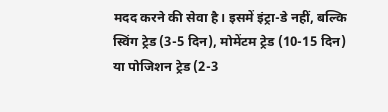मदद करने की सेवा है। इसमें इंट्रा-डे नहीं, बल्कि स्विंग ट्रेड (3-5 दिन), मोमेंटम ट्रेड (10-15 दिन) या पोजिशन ट्रेड (2-3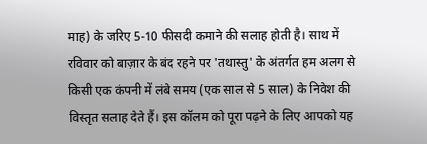माह) के जरिए 5-10 फीसदी कमाने की सलाह होती है। साथ में रविवार को बाज़ार के बंद रहने पर 'तथास्तु' के अंतर्गत हम अलग से किसी एक कंपनी में लंबे समय (एक साल से 5 साल) के निवेश की विस्तृत सलाह देते हैं। इस कॉलम को पूरा पढ़ने के लिए आपको यह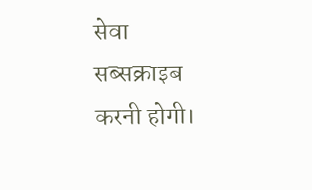सेवा सब्सक्राइब करनी होगी।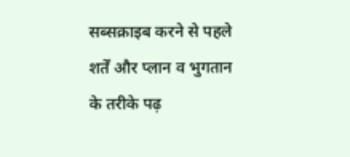सब्सक्राइब करने से पहले शर्तें और प्लान व भुगतान के तरीके पढ़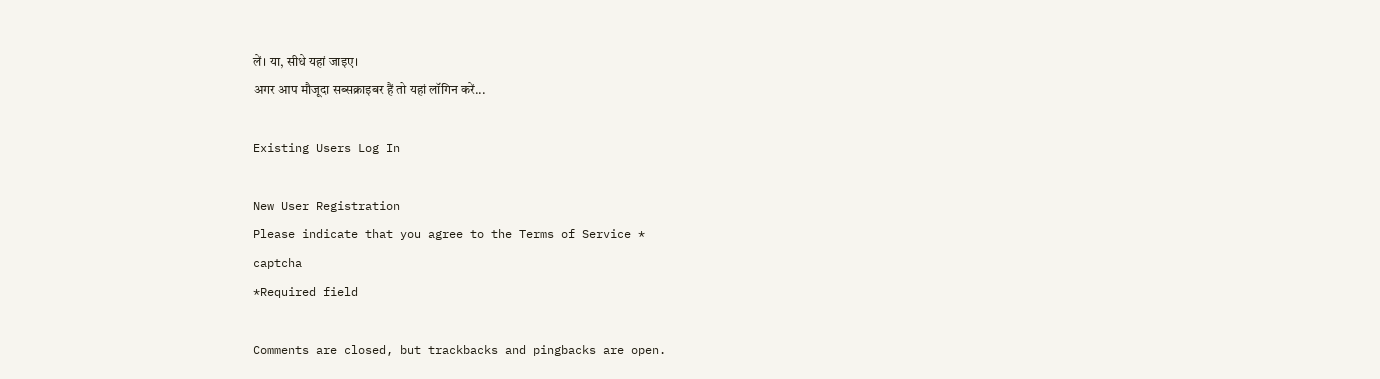लें। या, सीधे यहां जाइए।
अगर आप मौजूदा सब्सक्राइबर हैं तो यहां लॉगिन करें...

Existing Users Log In

New User Registration
Please indicate that you agree to the Terms of Service *
captcha
*Required field

Comments are closed, but trackbacks and pingbacks are open.